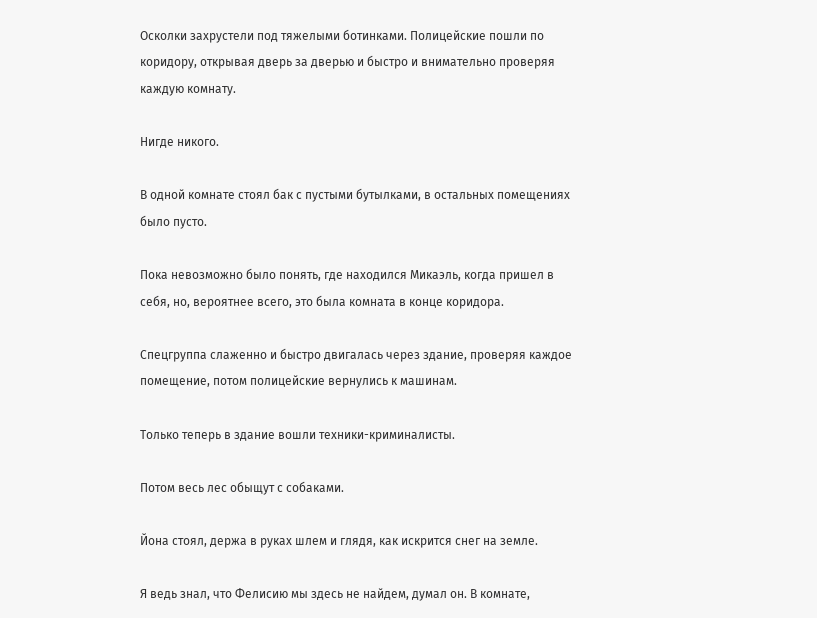Осколки захрустели под тяжелыми ботинками. Полицейские пошли по коридору, открывая дверь за дверью и быстро и внимательно проверяя каждую комнату.

Нигде никого.

В одной комнате стоял бак с пустыми бутылками, в остальных помещениях было пусто.

Пока невозможно было понять, где находился Микаэль, когда пришел в себя, но, вероятнее всего, это была комната в конце коридора.

Спецгруппа слаженно и быстро двигалась через здание, проверяя каждое помещение, потом полицейские вернулись к машинам.

Только теперь в здание вошли техники-криминалисты.

Потом весь лес обыщут с собаками.

Йона стоял, держа в руках шлем и глядя, как искрится снег на земле.

Я ведь знал, что Фелисию мы здесь не найдем, думал он. В комнате,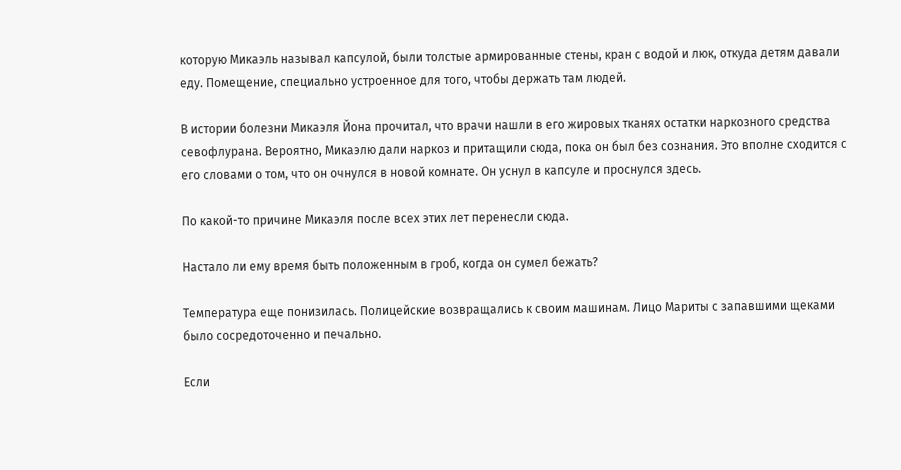которую Микаэль называл капсулой, были толстые армированные стены, кран с водой и люк, откуда детям давали еду. Помещение, специально устроенное для того, чтобы держать там людей.

В истории болезни Микаэля Йона прочитал, что врачи нашли в его жировых тканях остатки наркозного средства севофлурана. Вероятно, Микаэлю дали наркоз и притащили сюда, пока он был без сознания. Это вполне сходится с его словами о том, что он очнулся в новой комнате. Он уснул в капсуле и проснулся здесь.

По какой-то причине Микаэля после всех этих лет перенесли сюда.

Настало ли ему время быть положенным в гроб, когда он сумел бежать?

Температура еще понизилась. Полицейские возвращались к своим машинам. Лицо Мариты с запавшими щеками было сосредоточенно и печально.

Если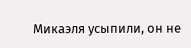Микаэля усыпили, он не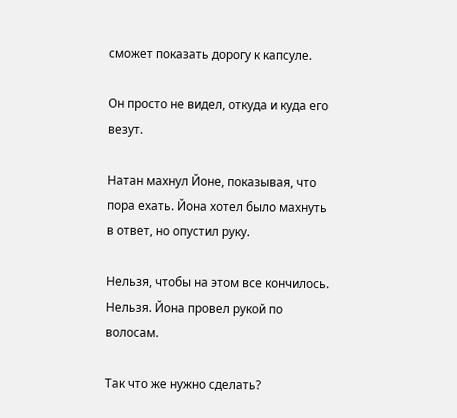сможет показать дорогу к капсуле.

Он просто не видел, откуда и куда его везут.

Натан махнул Йоне, показывая, что пора ехать. Йона хотел было махнуть в ответ, но опустил руку.

Нельзя, чтобы на этом все кончилось. Нельзя. Йона провел рукой по волосам.

Так что же нужно сделать?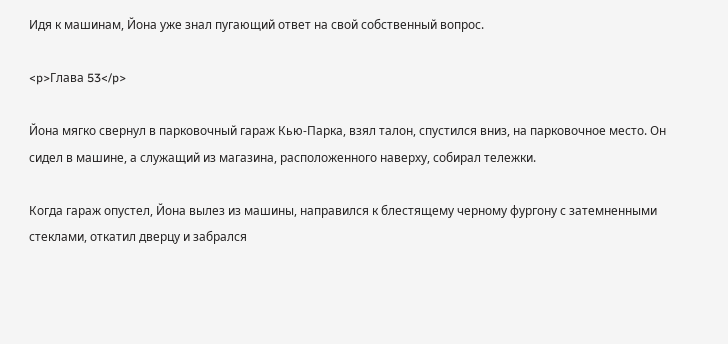Идя к машинам, Йона уже знал пугающий ответ на свой собственный вопрос.

<p>Глава 53</p>

Йона мягко свернул в парковочный гараж Кью-Парка, взял талон, спустился вниз, на парковочное место. Он сидел в машине, а служащий из магазина, расположенного наверху, собирал тележки.

Когда гараж опустел, Йона вылез из машины, направился к блестящему черному фургону с затемненными стеклами, откатил дверцу и забрался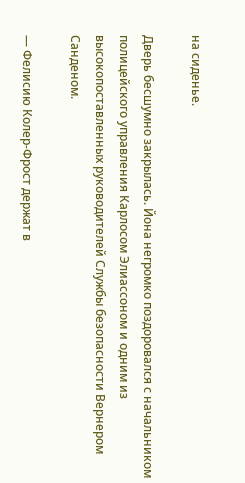на сиденье.

Дверь бесшумно закрылась. Йона негромко поздоровался с начальником полицейского управления Карлосом Элиассоном и одним из высокопоставленных руководителей Службы безопасности Вернером Санденом.

— Фелисию Колер-Фрост держат в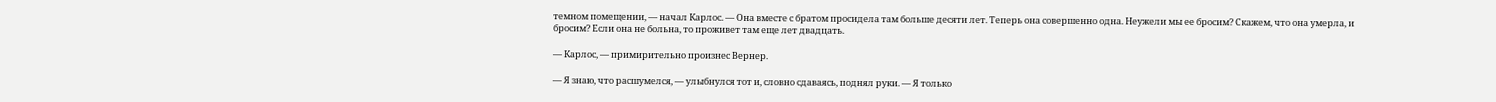темном помещении, — начал Карлос. — Она вместе с братом просидела там больше десяти лет. Теперь она совершенно одна. Неужели мы ее бросим? Скажем, что она умерла, и бросим? Если она не больна, то проживет там еще лет двадцать.

— Карлос, — примирительно произнес Вернер.

— Я знаю, что расшумелся, — улыбнулся тот и, словно сдаваясь, поднял руки. — Я только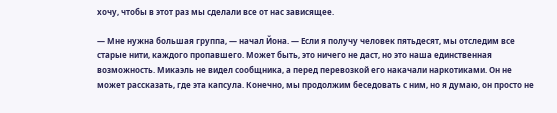хочу, чтобы в этот раз мы сделали все от нас зависящее.

— Мне нужна большая группа, — начал Йона. — Если я получу человек пятьдесят, мы отследим все старые нити, каждого пропавшего. Может быть, это ничего не даст, но это наша единственная возможность. Микаэль не видел сообщника, а перед перевозкой его накачали наркотиками. Он не может рассказать, где эта капсула. Конечно, мы продолжим беседовать с ним, но я думаю, он просто не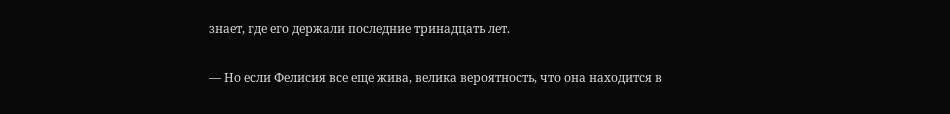знает, где его держали последние тринадцать лет.

— Но если Фелисия все еще жива, велика вероятность, что она находится в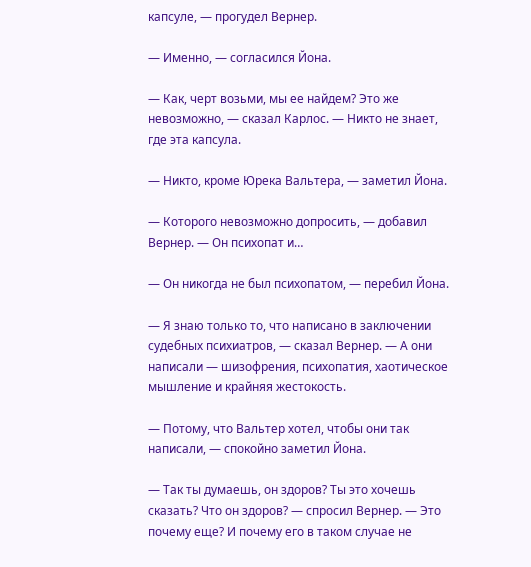капсуле, — прогудел Вернер.

— Именно, — согласился Йона.

— Как, черт возьми, мы ее найдем? Это же невозможно, — сказал Карлос. — Никто не знает, где эта капсула.

— Никто, кроме Юрека Вальтера, — заметил Йона.

— Которого невозможно допросить, — добавил Вернер. — Он психопат и…

— Он никогда не был психопатом, — перебил Йона.

— Я знаю только то, что написано в заключении судебных психиатров, — сказал Вернер. — А они написали — шизофрения, психопатия, хаотическое мышление и крайняя жестокость.

— Потому, что Вальтер хотел, чтобы они так написали, — спокойно заметил Йона.

— Так ты думаешь, он здоров? Ты это хочешь сказать? Что он здоров? — спросил Вернер. — Это почему еще? И почему его в таком случае не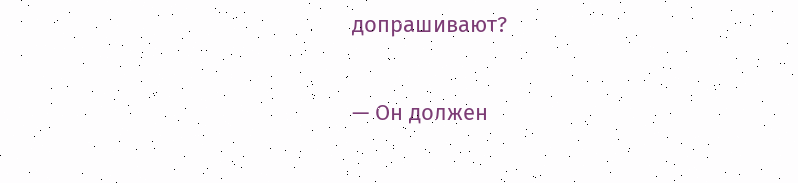допрашивают?

— Он должен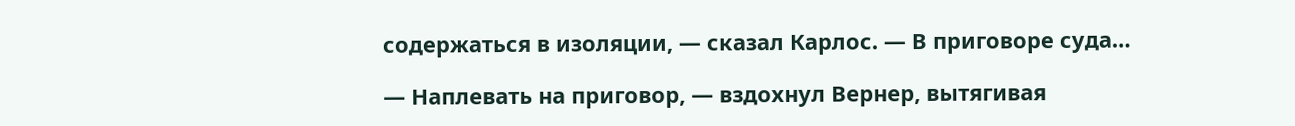содержаться в изоляции, — сказал Карлос. — В приговоре суда…

— Наплевать на приговор, — вздохнул Вернер, вытягивая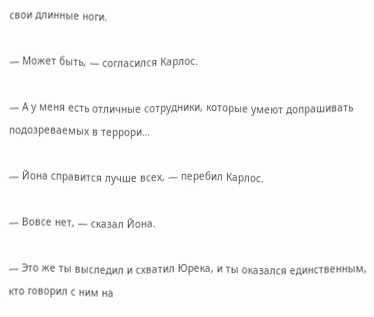свои длинные ноги.

— Может быть, — согласился Карлос.

— А у меня есть отличные сотрудники, которые умеют допрашивать подозреваемых в террори…

— Йона справится лучше всех, — перебил Карлос.

— Вовсе нет, — сказал Йона.

— Это же ты выследил и схватил Юрека, и ты оказался единственным, кто говорил с ним на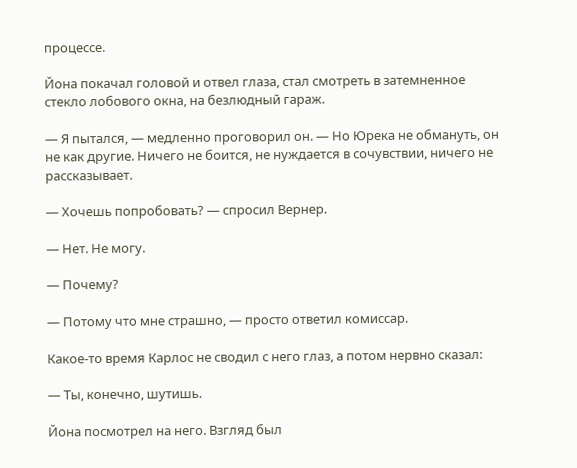процессе.

Йона покачал головой и отвел глаза, стал смотреть в затемненное стекло лобового окна, на безлюдный гараж.

— Я пытался, — медленно проговорил он. — Но Юрека не обмануть, он не как другие. Ничего не боится, не нуждается в сочувствии, ничего не рассказывает.

— Хочешь попробовать? — спросил Вернер.

— Нет. Не могу.

— Почему?

— Потому что мне страшно, — просто ответил комиссар.

Какое-то время Карлос не сводил с него глаз, а потом нервно сказал:

— Ты, конечно, шутишь.

Йона посмотрел на него. Взгляд был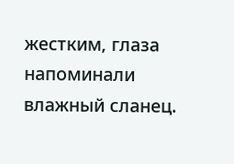жестким, глаза напоминали влажный сланец.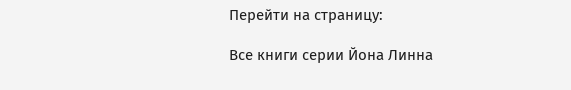Перейти на страницу:

Все книги серии Йона Линна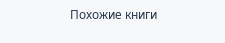Похожие книги